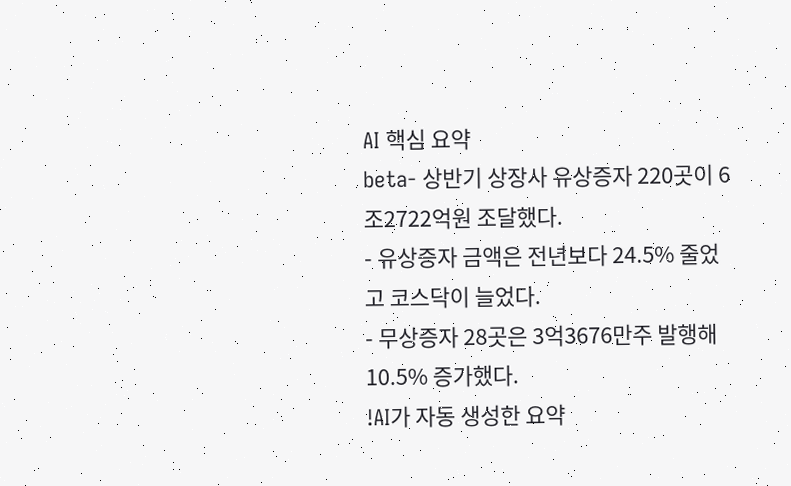AI 핵심 요약
beta- 상반기 상장사 유상증자 220곳이 6조2722억원 조달했다.
- 유상증자 금액은 전년보다 24.5% 줄었고 코스닥이 늘었다.
- 무상증자 28곳은 3억3676만주 발행해 10.5% 증가했다.
!AI가 자동 생성한 요약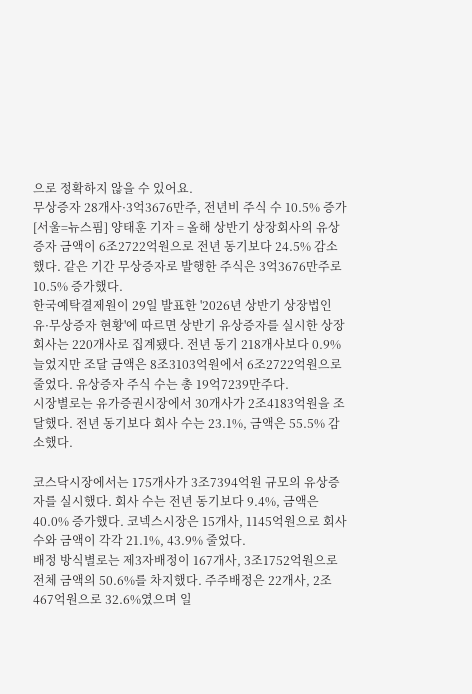으로 정확하지 않을 수 있어요.
무상증자 28개사·3억3676만주, 전년비 주식 수 10.5% 증가
[서울=뉴스핌] 양태훈 기자 = 올해 상반기 상장회사의 유상증자 금액이 6조2722억원으로 전년 동기보다 24.5% 감소했다. 같은 기간 무상증자로 발행한 주식은 3억3676만주로 10.5% 증가했다.
한국예탁결제원이 29일 발표한 '2026년 상반기 상장법인 유·무상증자 현황'에 따르면 상반기 유상증자를 실시한 상장회사는 220개사로 집계됐다. 전년 동기 218개사보다 0.9% 늘었지만 조달 금액은 8조3103억원에서 6조2722억원으로 줄었다. 유상증자 주식 수는 총 19억7239만주다.
시장별로는 유가증권시장에서 30개사가 2조4183억원을 조달했다. 전년 동기보다 회사 수는 23.1%, 금액은 55.5% 감소했다.

코스닥시장에서는 175개사가 3조7394억원 규모의 유상증자를 실시했다. 회사 수는 전년 동기보다 9.4%, 금액은 40.0% 증가했다. 코넥스시장은 15개사, 1145억원으로 회사 수와 금액이 각각 21.1%, 43.9% 줄었다.
배정 방식별로는 제3자배정이 167개사, 3조1752억원으로 전체 금액의 50.6%를 차지했다. 주주배정은 22개사, 2조467억원으로 32.6%였으며 일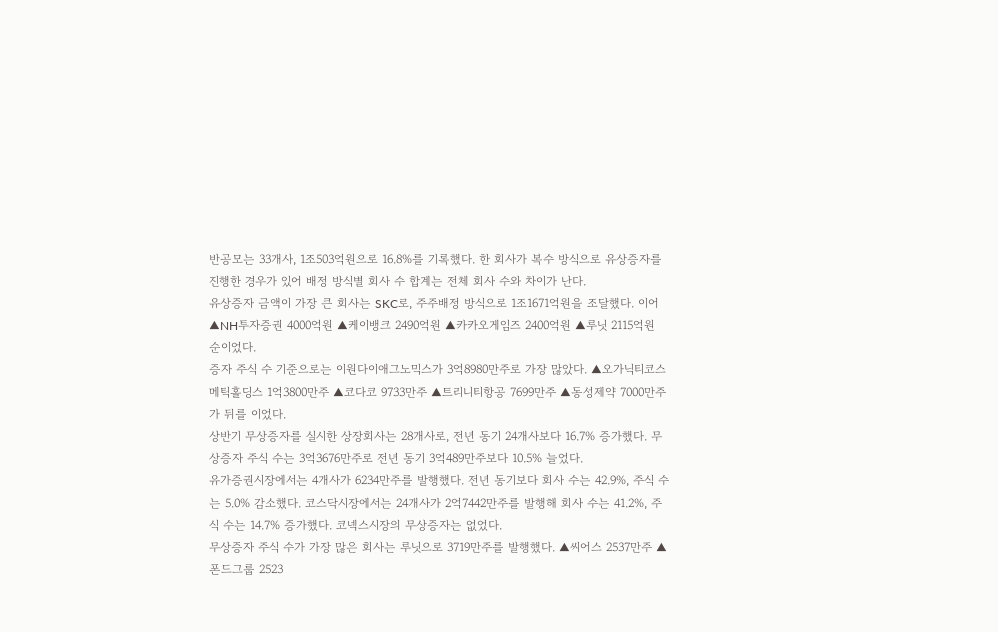반공모는 33개사, 1조503억원으로 16.8%를 기록했다. 한 회사가 복수 방식으로 유상증자를 진행한 경우가 있어 배정 방식별 회사 수 합계는 전체 회사 수와 차이가 난다.
유상증자 금액이 가장 큰 회사는 SKC로, 주주배정 방식으로 1조1671억원을 조달했다. 이어 ▲NH투자증권 4000억원 ▲케이뱅크 2490억원 ▲카카오게임즈 2400억원 ▲루닛 2115억원 순이었다.
증자 주식 수 기준으로는 이원다이애그노믹스가 3억8980만주로 가장 많았다. ▲오가닉티코스메틱홀딩스 1억3800만주 ▲코다코 9733만주 ▲트리니티항공 7699만주 ▲동성제약 7000만주가 뒤를 이었다.
상반기 무상증자를 실시한 상장회사는 28개사로, 전년 동기 24개사보다 16.7% 증가했다. 무상증자 주식 수는 3억3676만주로 전년 동기 3억489만주보다 10.5% 늘었다.
유가증권시장에서는 4개사가 6234만주를 발행했다. 전년 동기보다 회사 수는 42.9%, 주식 수는 5.0% 감소했다. 코스닥시장에서는 24개사가 2억7442만주를 발행해 회사 수는 41.2%, 주식 수는 14.7% 증가했다. 코넥스시장의 무상증자는 없었다.
무상증자 주식 수가 가장 많은 회사는 루닛으로 3719만주를 발행했다. ▲씨어스 2537만주 ▲폰드그룹 2523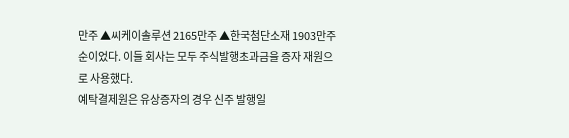만주 ▲씨케이솔루션 2165만주 ▲한국첨단소재 1903만주 순이었다. 이들 회사는 모두 주식발행초과금을 증자 재원으로 사용했다.
예탁결제원은 유상증자의 경우 신주 발행일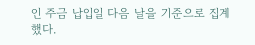인 주금 납입일 다음 날을 기준으로 집계했다.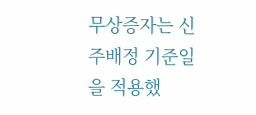무상증자는 신주배정 기준일을 적용했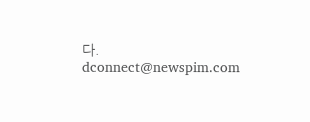다.
dconnect@newspim.com